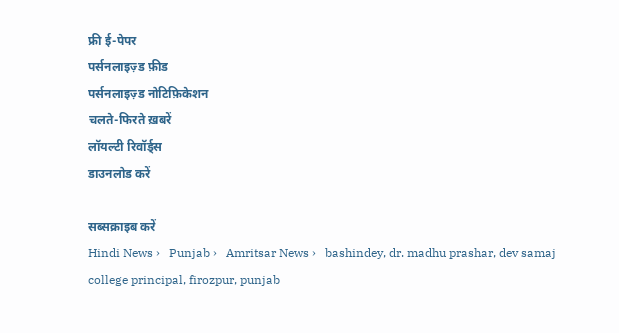फ्री ई-पेपर
पर्सनलाइज़्ड फ़ीड
पर्सनलाइज़्ड नोटिफ़िकेशन
चलते-फिरते ख़बरें
लॉयल्टी रिवॉर्ड्स
डाउनलोड करें

सब्सक्राइब करें
Hindi News ›   Punjab ›   Amritsar News ›   bashindey, dr. madhu prashar, dev samaj college principal, firozpur, punjab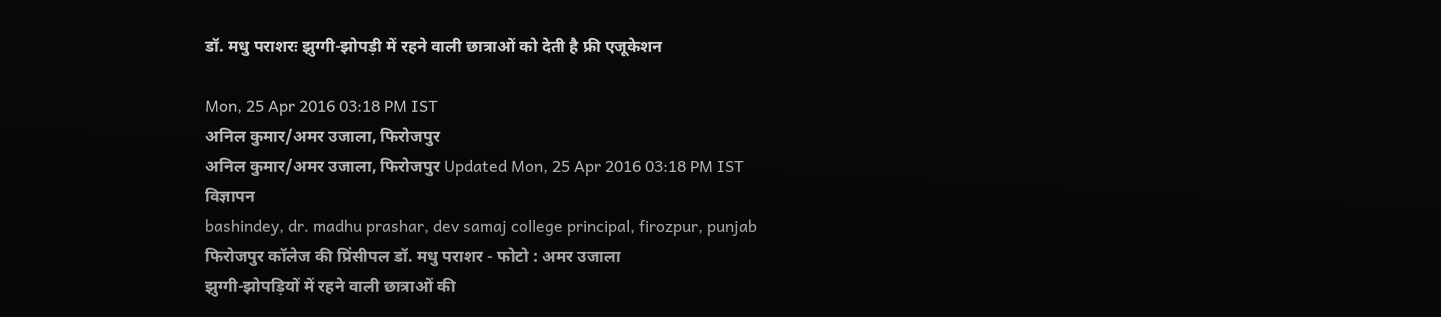डॉ. मधु पराशरः झुग्गी-झोपड़ी में रहने वाली छात्राओं को देती है फ्री एजूकेशन

Mon, 25 Apr 2016 03:18 PM IST
अनिल कुमार/अमर उजाला, फिरोजपुर
अनिल कुमार/अमर उजाला, फिरोजपुर Updated Mon, 25 Apr 2016 03:18 PM IST
विज्ञापन
bashindey, dr. madhu prashar, dev samaj college principal, firozpur, punjab
फिरोजपुर कॉलेज की प्रिंसीपल डॉ. मधु पराशर - फोटो : अमर उजाला
झुग्गी-झोपड़ियों में रहने वाली छात्राओं की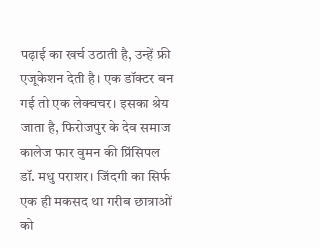पढ़ाई का खर्च उठाती है, उन्हें फ्री एजूकेशन देती है। एक डॉक्टर बन गई तो एक लेक्चचर। इसका श्रेय जाता है, फिरोजपुर के देव समाज कालेज फार वुमन की प्रिंसिपल डॉ. मधु पराशर। जिंदगी का सिर्फ एक ही मकसद था गरीब छात्राओं को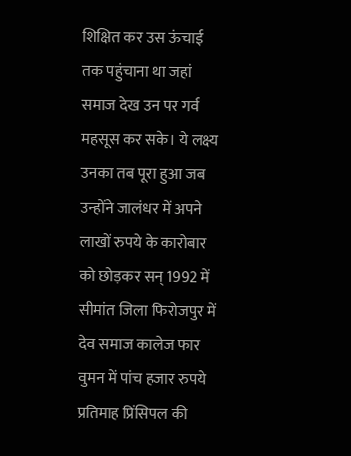शिक्षित कर उस ऊंचाई तक पहुंचाना था जहां समाज देख उन पर गर्व महसूस कर सके। ये लक्ष्य उनका तब पूरा हुआ जब उन्होंने जालंधर में अपने लाखों रुपये के कारोबार को छोड़कर सन् 1992 में सीमांत जिला फिरोजपुर में देव समाज कालेज फार वुमन में पांच हजार रुपये प्रतिमाह प्रिंसिपल की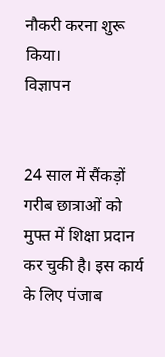नौकरी करना शुरू किया।
विज्ञापन


24 साल में सैंकड़ों गरीब छात्राओं को मुफ्त में शिक्षा प्रदान कर चुकी है। इस कार्य के लिए पंजाब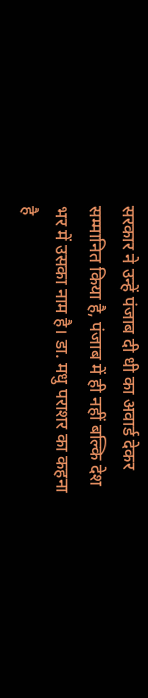सरकार ने उन्हें पंजाब दी धी का अवार्ड देकर सम्मानित किया है, पंजाब में ही नहीं बल्कि देश भर में उसका नाम है। डा. मधु पराशर का कहना है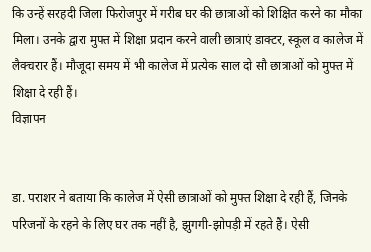कि उन्हें सरहदी जिला फिरोजपुर में गरीब घर की छात्राओं को शिक्षित करने का मौका मिला। उनके द्वारा मुफ्त में शिक्षा प्रदान करने वाली छात्राएं डाक्टर, स्कूल व कालेज में लैक्चरार हैं। मौजूदा समय में भी कालेज में प्रत्येक साल दो सौ छात्राओं को मुफ्त में शिक्षा दे रही हैं।
विज्ञापन


डा. पराशर ने बताया कि कालेज में ऐसी छात्राओं को मुफ्त शिक्षा दे रही हैं, जिनके परिजनों के रहने के लिए घर तक नहीं है, झुगगी-झोपड़ी में रहते हैं। ऐसी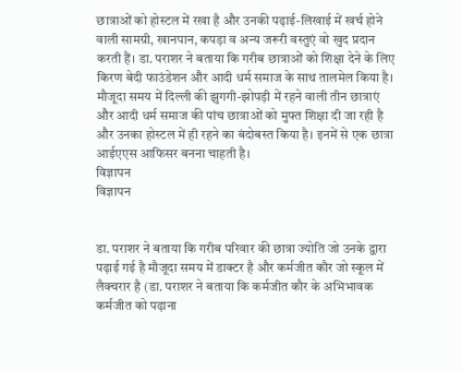छात्राओं को होस्टल में रखा है और उनकी पढ़ाई-लिखाई में खर्च होने वाली सामग्री, खानपान, कपड़ा व अन्य जरूरी वस्तुएं वो खुद प्रदान करती हैं। डा. पराशर ने बताया कि गरीब छात्राओं को शिक्षा देने के लिए किरण बेदी फाउंडेशन और आदी धर्म समाज के साथ तालमेल किया है। मौजूदा समय में दिल्ली की झुगगी-झोपड़ी में रहने वाली तीन छात्राएं और आदी धर्म समाज की पांच छात्राओं को मुफ्त शिक्षा दी जा रही है और उनका होस्टल में ही रहने का बंदोबस्त किया है। इनमें से एक छात्रा आईएएस आफिसर बनना चाहती है।
विज्ञापन
विज्ञापन


डा. पराशर ने बताया कि गरीब परिवार की छात्रा ज्योति जो उनके द्वारा पढ़ाई गई है मौजूदा समय में डाक्टर है और कर्मजीत कौर जो स्कूल में लैक्चरार है (डा. पराशर ने बताया कि कर्मजीत कौर के अभिभावक  कर्मजीत को पढ़ाना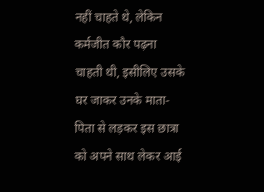नहीं चाहते थे, लेकिन कर्मजीत कौर पढ़ना चाहती थी, इसीलिए उसके घर जाकर उनके माता-पिता से लड़कर इस छात्रा को अपने साथ लेकर आई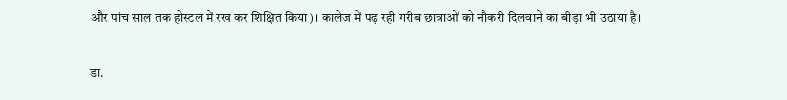और पांच साल तक होस्टल में रख कर शिक्षित किया)। कालेज में पढ़ रही गरीब छात्राओं को नौकरी दिलवाने का बीड़ा भी उठाया है।

डा.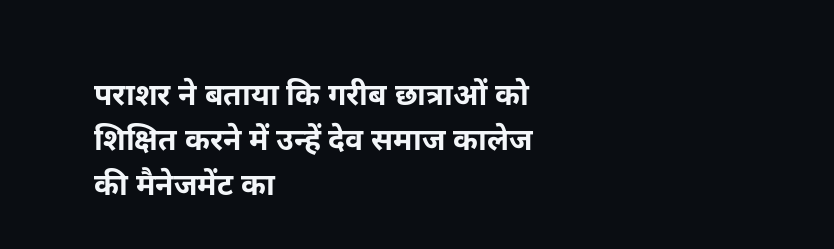पराशर ने बताया कि गरीब छात्राओं को शिक्षित करने में उन्हें देव समाज कालेज की मैनेजमेंट का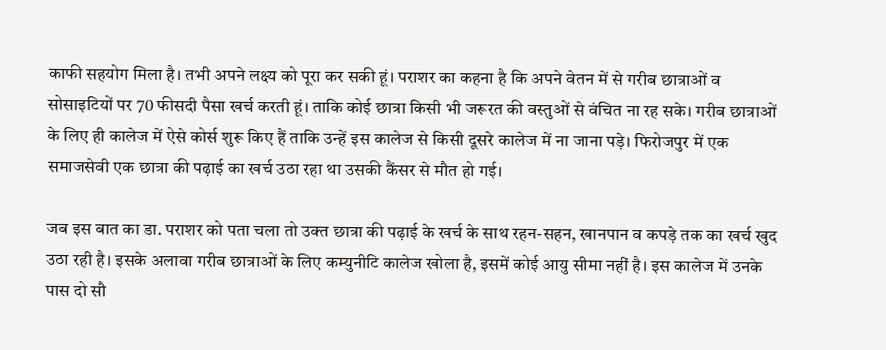काफी सहयोग मिला है। तभी अपने लक्ष्य को पूरा कर सकी हूं। पराशर का कहना है कि अपने वेतन में से गरीब छात्राओं व सोसाइटियों पर 70 फीसदी पैसा खर्च करती हूं। ताकि कोई छात्रा किसी भी जरूरत की वस्तुओं से वंचित ना रह सके। गरीब छात्राओं के लिए ही कालेज में ऐसे कोर्स शुरू किए हैं ताकि उन्हें इस कालेज से किसी दूसरे कालेज में ना जाना पड़े। फिरोजपुर में एक समाजसेवी एक छात्रा की पढ़ाई का खर्च उठा रहा था उसकी कैंसर से मौत हो गई।

जब इस बात का डा. पराशर को पता चला तो उक्त छात्रा की पढ़ाई के खर्च के साथ रहन-सहन, खानपान व कपड़े तक का खर्च खुद उठा रही है। इसके अलावा गरीब छात्राओं के लिए कम्युनीटि कालेज खोला है, इसमें कोई आयु सीमा नहीं है। इस कालेज में उनके पास दो सौ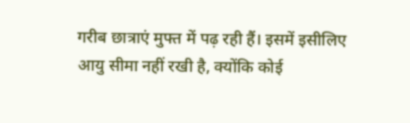गरीब छात्राएं मुफ्त में पढ़ रही हैं। इसमें इसीलिए आयु सीमा नहीं रखी है, क्योंकि कोई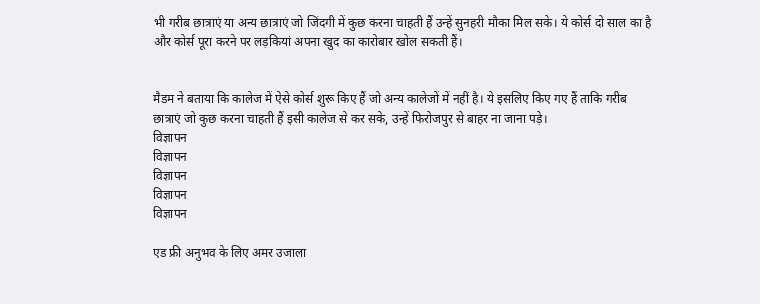भी गरीब छात्राएं या अन्य छात्राएं जो जिंदगी में कुछ करना चाहती हैं उन्हें सुनहरी मौका मिल सके। ये कोर्स दो साल का है और कोर्स पूरा करने पर लड़कियां अपना खुद का कारोबार खोल सकती हैं।


मैडम ने बताया कि कालेज में ऐसे कोर्स शुरू किए हैं जो अन्य कालेजों में नहीं है। ये इसलिए किए गए हैं ताकि गरीब छात्राएं जो कुछ करना चाहती हैं इसी कालेज से कर सके, उन्हें फिरोजपुर से बाहर ना जाना पड़े।
विज्ञापन
विज्ञापन
विज्ञापन
विज्ञापन
विज्ञापन

एड फ्री अनुभव के लिए अमर उजाला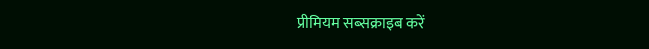प्रीमियम सब्सक्राइब करें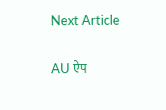Next Article

AU ऐप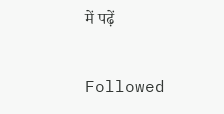में पढ़ें

Followed